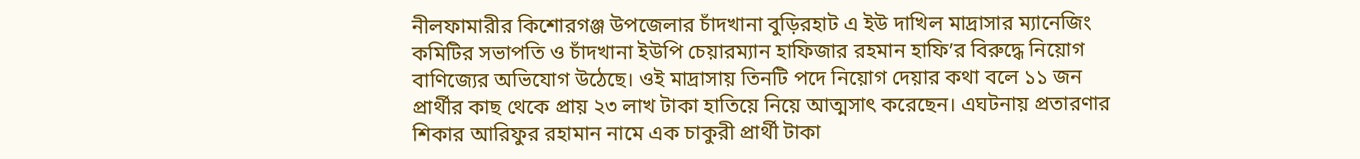নীলফামারীর কিশোরগঞ্জ উপজেলার চাঁদখানা বুড়িরহাট এ ইউ দাখিল মাদ্রাসার ম্যানেজিং কমিটির সভাপতি ও চাঁদখানা ইউপি চেয়ারম্যান হাফিজার রহমান হাফি’র বিরুদ্ধে নিয়োগ বাণিজ্যের অভিযোগ উঠেছে। ওই মাদ্রাসায় তিনটি পদে নিয়োগ দেয়ার কথা বলে ১১ জন প্রার্থীর কাছ থেকে প্রায় ২৩ লাখ টাকা হাতিয়ে নিয়ে আত্মসাৎ করেছেন। এঘটনায় প্রতারণার শিকার আরিফুর রহামান নামে এক চাকুরী প্রার্থী টাকা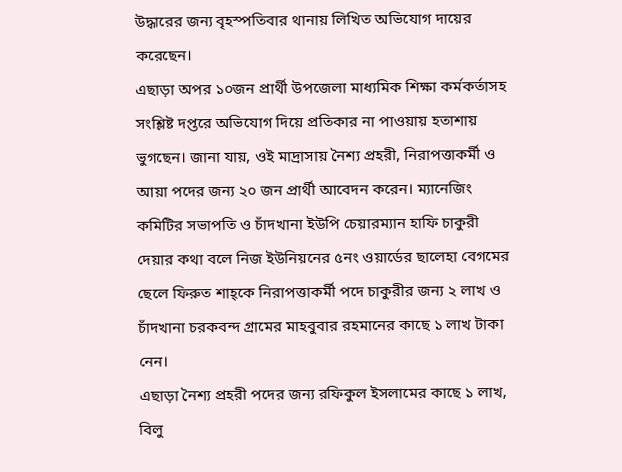উদ্ধারের জন্য বৃহস্পতিবার থানায় লিখিত অভিযোগ দায়ের করেছেন।
এছাড়া অপর ১০জন প্রার্থী উপজেলা মাধ্যমিক শিক্ষা কর্মকর্তাসহ সংশ্লিষ্ট দপ্তরে অভিযোগ দিয়ে প্রতিকার না পাওয়ায় হতাশায় ভুগছেন। জানা যায়, ওই মাদ্রাসায় নৈশ্য প্রহরী, নিরাপত্তাকর্মী ও আয়া পদের জন্য ২০ জন প্রার্থী আবেদন করেন। ম্যানেজিং কমিটির সভাপতি ও চাঁদখানা ইউপি চেয়ারম্যান হাফি চাকুরী দেয়ার কথা বলে নিজ ইউনিয়নের ৫নং ওয়ার্ডের ছালেহা বেগমের ছেলে ফিরুত শাহ্কে নিরাপত্তাকর্মী পদে চাকুরীর জন্য ২ লাখ ও চাঁদখানা চরকবন্দ গ্রামের মাহবুবার রহমানের কাছে ১ লাখ টাকা নেন।
এছাড়া নৈশ্য প্রহরী পদের জন্য রফিকুল ইসলামের কাছে ১ লাখ, বিলু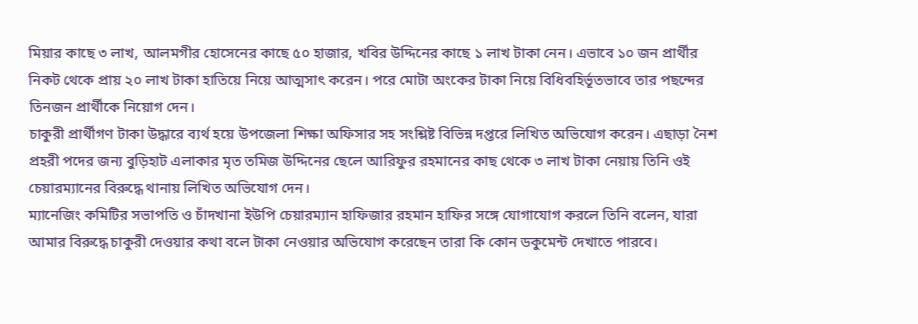মিয়ার কাছে ৩ লাখ, আলমগীর হোসেনের কাছে ৫০ হাজার, খবির উদ্দিনের কাছে ১ লাখ টাকা নেন। এভাবে ১০ জন প্রার্থীর নিকট থেকে প্রায় ২০ লাখ টাকা হাতিয়ে নিয়ে আত্মসাৎ করেন। পরে মোটা অংকের টাকা নিয়ে বিধিবহির্ভূতভাবে তার পছন্দের তিনজন প্রার্থীকে নিয়োগ দেন।
চাকুরী প্রার্থীগণ টাকা উদ্ধারে ব্যর্থ হয়ে উপজেলা শিক্ষা অফিসার সহ সংশ্লিষ্ট বিভিন্ন দপ্তরে লিখিত অভিযোগ করেন। এছাড়া নৈশ প্রহরী পদের জন্য বুড়িহাট এলাকার মৃত তমিজ উদ্দিনের ছেলে আরিফুর রহমানের কাছ থেকে ৩ লাখ টাকা নেয়ায় তিনি ওই চেয়ারম্যানের বিরুদ্ধে থানায় লিখিত অভিযোগ দেন।
ম্যানেজিং কমিটির সভাপতি ও চাঁদখানা ইউপি চেয়ারম্যান হাফিজার রহমান হাফির সঙ্গে যোগাযোগ করলে তিনি বলেন, যারা আমার বিরুদ্ধে চাকুরী দেওয়ার কথা বলে টাকা নেওয়ার অভিযোগ করেছেন তারা কি কোন ডকুমেন্ট দেখাতে পারবে।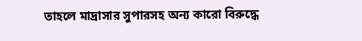তাহলে মাদ্রাসার সুপারসহ অন্য কারো বিরুদ্ধে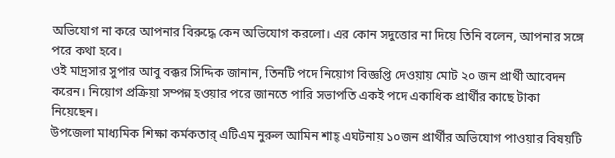অভিযোগ না করে আপনার বিরুদ্ধে কেন অভিযোগ করলো। এর কোন সদুত্তোর না দিয়ে তিনি বলেন, আপনার সঙ্গে পরে কথা হবে।
ওই মাদ্রসার সুপার আবু বক্কর সিদ্দিক জানান, তিনটি পদে নিয়োগ বিজ্ঞপ্তি দেওয়ায় মোট ২০ জন প্রার্থী আবেদন করেন। নিয়োগ প্রক্রিয়া সম্পন্ন হওয়ার পরে জানতে পারি সভাপতি একই পদে একাধিক প্রার্থীর কাছে টাকা নিয়েছেন।
উপজেলা মাধ্যমিক শিক্ষা কর্মকতার্ এটিএম নুরুল আমিন শাহ্ এঘটনায় ১০জন প্রার্থীর অভিযোগ পাওয়ার বিষয়টি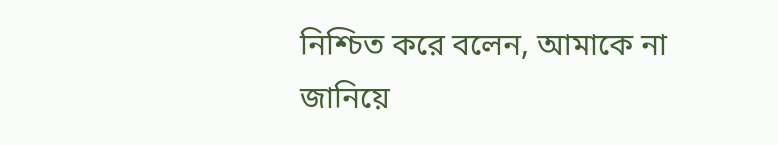নিশ্চিত করে বলেন, আমাকে না জানিয়ে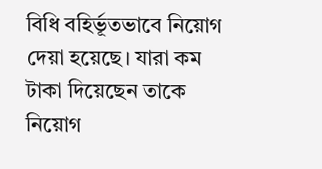বিধি বহির্ভূতভাবে নিয়োগ দেয়া হয়েছে। যারা কম টাকা দিয়েছেন তাকে নিয়োগ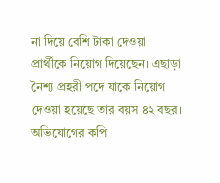না দিয়ে বেশি টাকা দেওয়া প্রার্থীকে নিয়োগ দিয়েছেন। এছাড়া নৈশ্য প্রহরী পদে যাকে নিয়োগ দেওয়া হয়েছে তার বয়স ৪২ বছর।
অভিযোগের কপি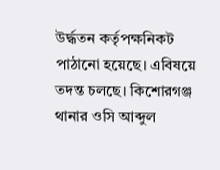উর্দ্ধতন কর্তৃপক্ষনিকট পাঠানো হয়েছে। এবিষয়ে তদন্ত চলছে। কিশোরগঞ্জ থানার ওসি আব্দুল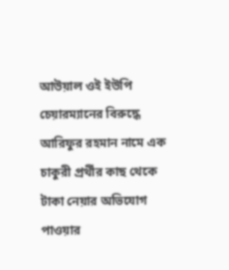আউয়াল ওই ইউপি চেয়ারম্যানের বিরুদ্ধে আরিফুর রহমান নামে এক চাকুরী প্রর্থীর কাছ থেকে টাকা নেয়ার অভিযোগ পাওয়ার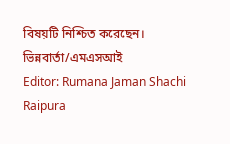বিষয়টি নিশ্চিত করেছেন।
ভিন্নবার্তা/এমএসআই
Editor: Rumana Jaman Shachi
Raipura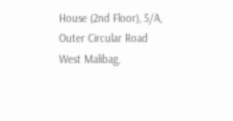House (2nd Floor), 5/A, Outer Circular Road
West Malibag,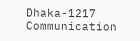Dhaka-1217
Communication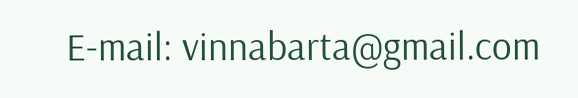E-mail: vinnabarta@gmail.com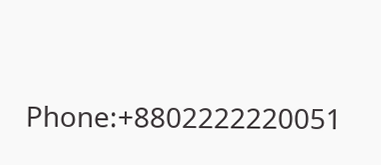Phone:+8802222220051